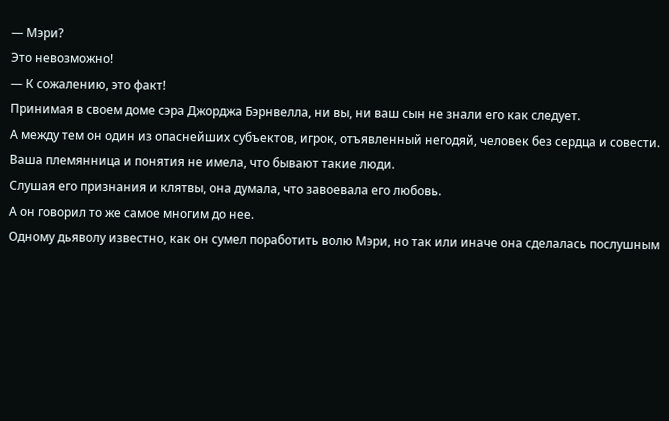— Мэри?
Это невозможно!
— К сожалению, это факт!
Принимая в своем доме сэра Джорджа Бэрнвелла, ни вы, ни ваш сын не знали его как следует.
А между тем он один из опаснейших субъектов, игрок, отъявленный негодяй, человек без сердца и совести.
Ваша племянница и понятия не имела, что бывают такие люди.
Слушая его признания и клятвы, она думала, что завоевала его любовь.
А он говорил то же самое многим до нее.
Одному дьяволу известно, как он сумел поработить волю Мэри, но так или иначе она сделалась послушным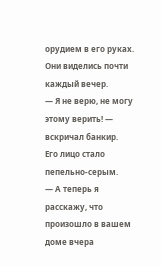орудием в его руках.
Они виделись почти каждый вечер.
— Я не верю, не могу этому верить! — вскричал банкир.
Его лицо стало пепельно-серым.
— А теперь я расскажу, что произошло в вашем доме вчера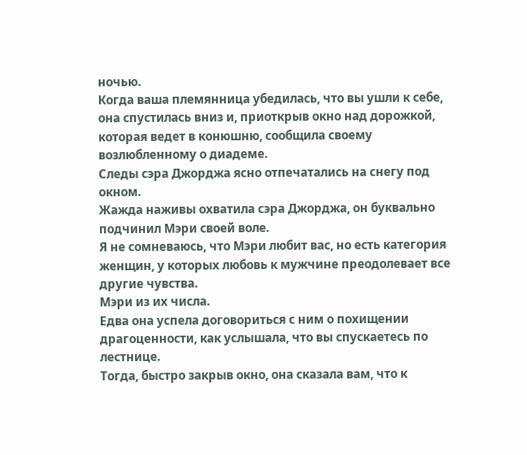ночью.
Когда ваша племянница убедилась, что вы ушли к себе, она спустилась вниз и, приоткрыв окно над дорожкой, которая ведет в конюшню, сообщила своему возлюбленному о диадеме.
Следы сэра Джорджа ясно отпечатались на снегу под окном.
Жажда наживы охватила сэра Джорджа, он буквально подчинил Мэри своей воле.
Я не сомневаюсь, что Мэри любит вас, но есть категория женщин, у которых любовь к мужчине преодолевает все другие чувства.
Мэри из их числа.
Едва она успела договориться с ним о похищении драгоценности, как услышала, что вы спускаетесь по лестнице.
Тогда, быстро закрыв окно, она сказала вам, что к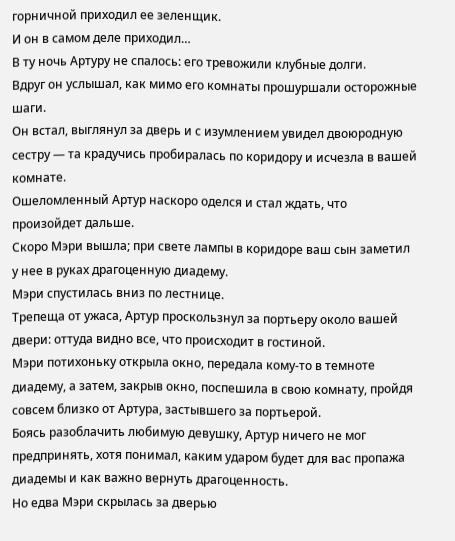горничной приходил ее зеленщик.
И он в самом деле приходил…
В ту ночь Артуру не спалось: его тревожили клубные долги.
Вдруг он услышал, как мимо его комнаты прошуршали осторожные шаги.
Он встал, выглянул за дверь и с изумлением увидел двоюродную сестру — та крадучись пробиралась по коридору и исчезла в вашей комнате.
Ошеломленный Артур наскоро оделся и стал ждать, что произойдет дальше.
Скоро Мэри вышла; при свете лампы в коридоре ваш сын заметил у нее в руках драгоценную диадему.
Мэри спустилась вниз по лестнице.
Трепеща от ужаса, Артур проскользнул за портьеру около вашей двери: оттуда видно все, что происходит в гостиной.
Мэри потихоньку открыла окно, передала кому-то в темноте диадему, а затем, закрыв окно, поспешила в свою комнату, пройдя совсем близко от Артура, застывшего за портьерой.
Боясь разоблачить любимую девушку, Артур ничего не мог предпринять, хотя понимал, каким ударом будет для вас пропажа диадемы и как важно вернуть драгоценность.
Но едва Мэри скрылась за дверью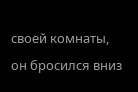своей комнаты, он бросился вниз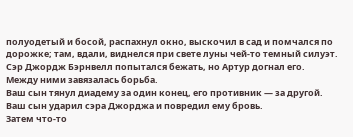полуодетый и босой, распахнул окно, выскочил в сад и помчался по дорожке; там, вдали, виднелся при свете луны чей-то темный силуэт.
Сэр Джордж Бэрнвелл попытался бежать, но Артур догнал его.
Между ними завязалась борьба.
Ваш сын тянул диадему за один конец, его противник — за другой.
Ваш сын ударил сэра Джорджа и повредил ему бровь.
Затем что-то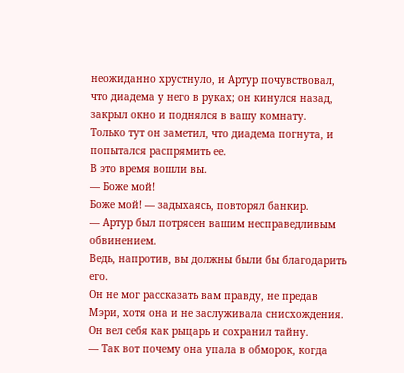неожиданно хрустнуло, и Артур почувствовал, что диадема у него в руках; он кинулся назад, закрыл окно и поднялся в вашу комнату.
Только тут он заметил, что диадема погнута, и попытался распрямить ее.
В это время вошли вы.
— Боже мой!
Боже мой! — задыхаясь, повторял банкир.
— Артур был потрясен вашим несправедливым обвинением.
Ведь, напротив, вы должны были бы благодарить его.
Он не мог рассказать вам правду, не предав Мэри, хотя она и не заслуживала снисхождения.
Он вел себя как рыцарь и сохранил тайну.
— Так вот почему она упала в обморок, когда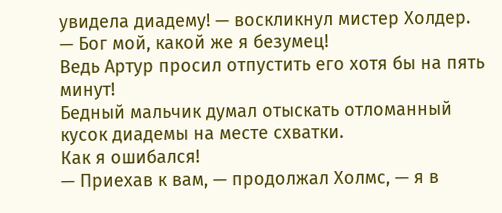увидела диадему! — воскликнул мистер Холдер.
— Бог мой, какой же я безумец!
Ведь Артур просил отпустить его хотя бы на пять минут!
Бедный мальчик думал отыскать отломанный кусок диадемы на месте схватки.
Как я ошибался!
— Приехав к вам, — продолжал Холмс, — я в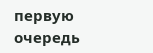первую очередь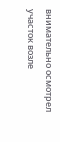внимательно осмотрел участок возле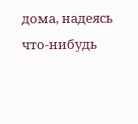дома, надеясь что-нибудь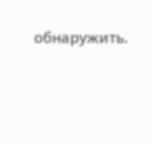обнаружить.